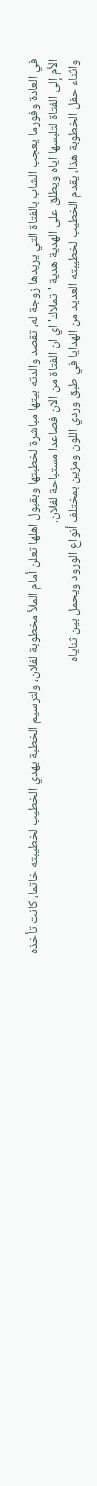في العادة وفورما يعجب الشاب بالفتاة التي يريدها زوجة له، تقصد والدته بيتها مباشرة لخطبتها وبقبول اهلها تعلن أمام الملأ مخطوبة لفلان، ولترسيم الخطبة يهدي الخطيب لخطيبته خاتما، كانت تأخذه الأم إلى الفتاة لتلبسها اياه ويطلق على الهدية هدية 'تملاك' اي ان الفتاة من الان فصاعدا مستباحة لفلان.
واثناء حفل الخطوبة هذا، يقدم الخطيب لخطيبته العديد من الهدايا في طبق وردي اللون ومزين بمختلف أنواع الورود ويحمل بين ثناياه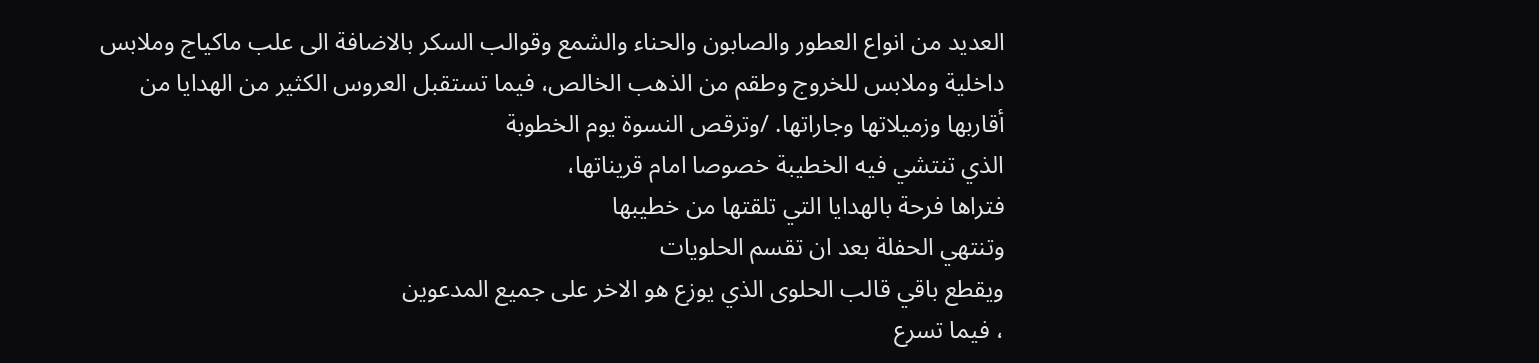العديد من انواع العطور والصابون والحناء والشمع وقوالب السكر بالاضافة الى علب ماكياج وملابس داخلية وملابس للخروج وطقم من الذهب الخالص، فيما تستقبل العروس الكثير من الهدايا من أقاربها وزميلاتها وجاراتها. /وترقص النسوة يوم الخطوبة
الذي تنتشي فيه الخطيبة خصوصا امام قريناتها،
فتراها فرحة بالهدايا التي تلقتها من خطيبها
وتنتهي الحفلة بعد ان تقسم الحلويات
ويقطع باقي قالب الحلوى الذي يوزع هو الاخر على جميع المدعوين
، فيما تسرع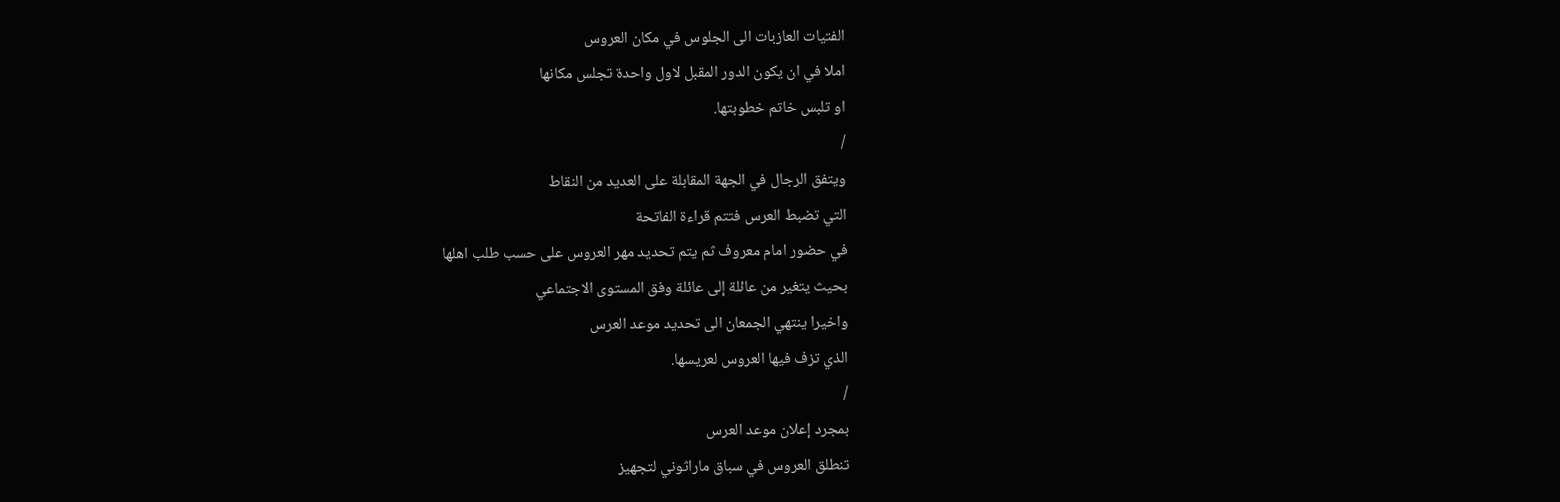الفتيات العازبات الى الجلوس في مكان العروس
املا في ان يكون الدور المقبل لاول واحدة تجلس مكانها
او تلبس خاتم خطوبتها.
/
ويتفق الرجال في الجهة المقابلة على العديد من النقاط
التي تضبط العرس فتتم قراءة الفاتحة
في حضور امام معروف ثم يتم تحديد مهر العروس على حسب طلب اهلها
بحيث يتغير من عائلة إلى عائلة وفق المستوى الاجتماعي
واخيرا ينتهي الجمعان الى تحديد موعد العرس
الذي تزف فيها العروس لعريسها.
/
بمجرد إعلان موعد العرس
تنطلق العروس في سباق ماراثوني لتجهيز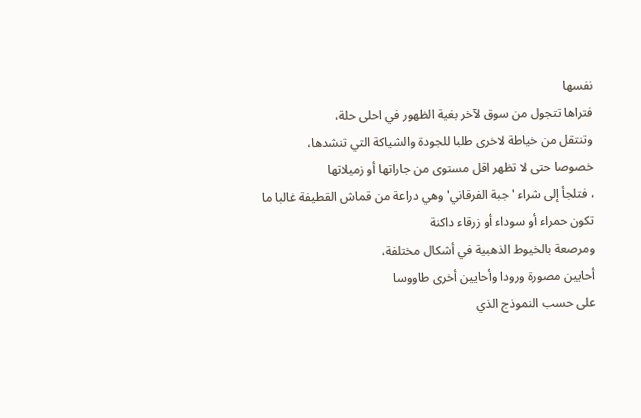نفسها
فتراها تتجول من سوق لآخر بغية الظهور في احلى حلة،
وتنتقل من خياطة لاخرى طلبا للجودة والشياكة التي تنشدها،
خصوصا حتى لا تظهر اقل مستوى من جاراتها أو زميلاتها
، فتلجأ إلى شراء 'جبة الفرقاني' وهي دراعة من قماش القطيفة غالبا ما تكون حمراء أو سوداء أو زرقاء داكنة
ومرصعة بالخيوط الذهبية في أشكال مختلفة،
أحايين مصورة ورودا وأحايين أخرى طاووسا
على حسب النموذج الذي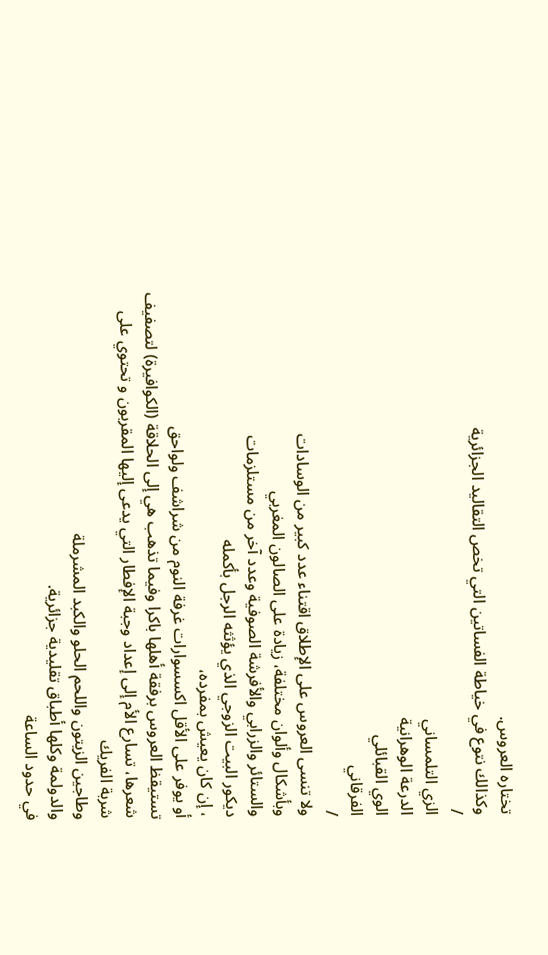تختاره العروس.
وكذالك نتوع في خياطة الفساتين التي تخص التقاليد الجزائرية
/
الزي التلمساني
الدرعة الوهرانية
الوي القبائلي
الفرقاني
/
ولا تنسى العروس على الإطلاق اقتناء عدد كبير من الوسادات
وبأشكال وألوان مختلفة، زيادة على الصالون المغربي
والستائر والزرابي والأفرشة الصوفية وعدد آخر من مستلزمات
ديكور البيت الزوجي الذي يؤثثه الرجل بأكمله
، إن كان يعيش بمفرده،
أو يوفر على الأقل اكسسوارات غرفة النوم من شراشف ولواحق
تستيقظ العروس برفقة أهلها باكرا وفيما تذهب هي إلى الحلاقة (الكوافيرة) لتصفيف شعرها، تسارع الأم إلى إعداد وجبة الإفطار التي يدعى إليها المقربون و تحتوي على شربة الفريك
وطاجين الزيتون واللحم الحلو والكبد المشرملة
والدولمة وكلها أطباق تقليدية جزائرية.
في حدود الساعة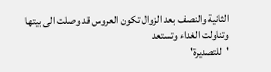الثانية والنصف بعد الزوال تكون العروس قد وصلت الى بيتها وتناولت الغداء وتستعد
'للتصديرة'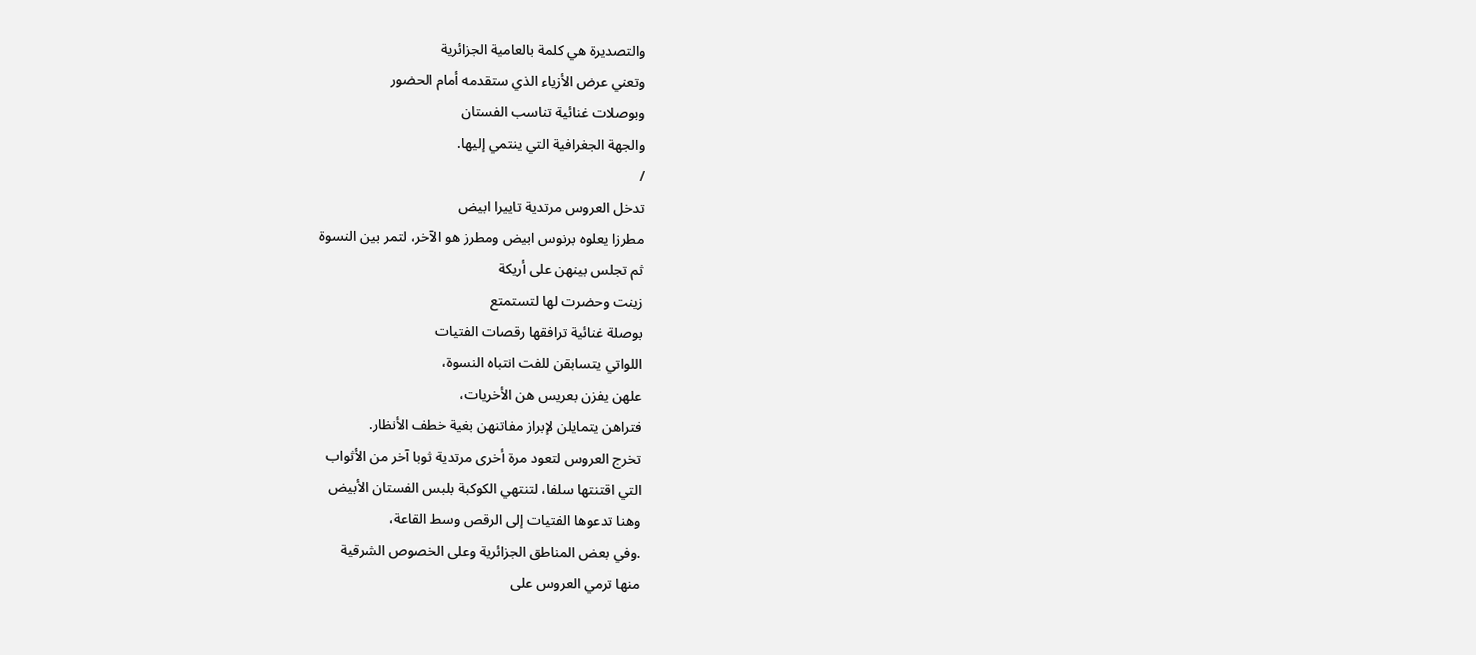والتصديرة هي كلمة بالعامية الجزائرية
وتعني عرض الأزياء الذي ستقدمه أمام الحضور
وبوصلات غنائية تناسب الفستان
والجهة الجغرافية التي ينتمي إليها.
/
تدخل العروس مرتدية تاييرا ابيض
مطرزا يعلوه برنوس ابيض ومطرز هو الآخر، لتمر بين النسوة
ثم تجلس بينهن على أريكة
زينت وحضرت لها لتستمتع
بوصلة غنائية ترافقها رقصات الفتيات
اللواتي يتسابقن للفت انتباه النسوة،
علهن يفزن بعريس هن الأخريات،
فتراهن يتمايلن لإبراز مفاتنهن بغية خطف الأنظار.
تخرج العروس لتعود مرة أخرى مرتدية ثوبا آخر من الأثواب
التي اقتنتها سلفا، لتنتهي الكوكبة بلبس الفستان الأبيض
وهنا تدعوها الفتيات إلى الرقص وسط القاعة،
.وفي بعض المناطق الجزائرية وعلى الخصوص الشرقية
منها ترمي العروس على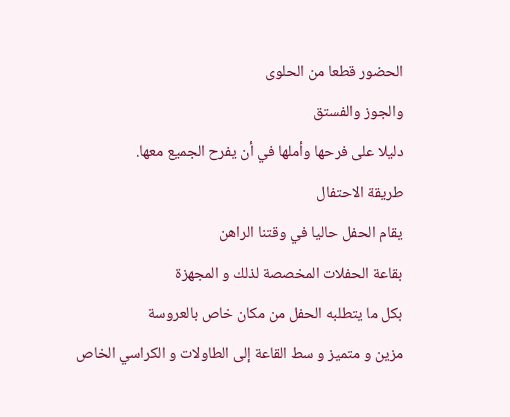الحضور قطعا من الحلوى
والجوز والفستق
دليلا على فرحها وأملها في أن يفرح الجميع معها.
طريقة الاحتفال
يقام الحفل حاليا في وقتنا الراهن
بقاعة الحفلات المخصصة لذلك و المجهزة
بكل ما يتطلبه الحفل من مكان خاص بالعروسة
مزين و متميز و سط القاعة إلى الطاولات و الكراسي الخاص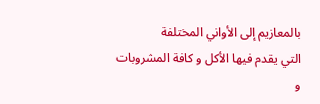بالمعازيم إلى الأواني المختلفة
التي يقدم فيها الأكل و كافة المشروبات
و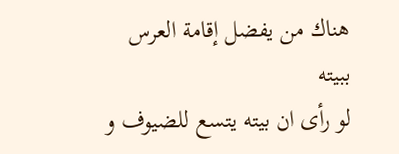هناك من يفضل إقامة العرس ببيته
لو رأى ان بيته يتسع للضيوف و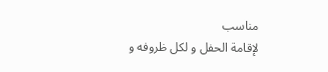مناسب
لإقامة الحفل و لكل ظروفه و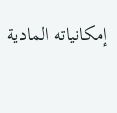إمكانياته المادية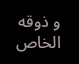و ذوقه الخاص